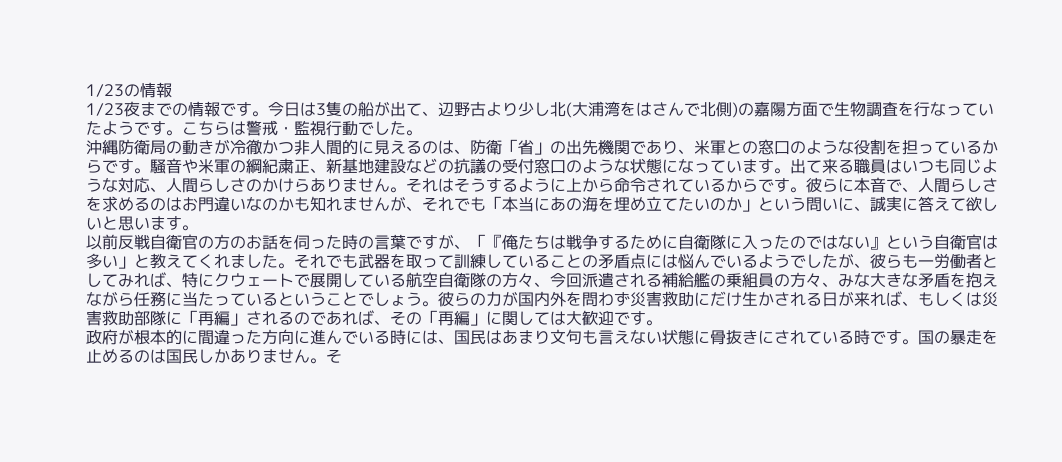1/23の情報
1/23夜までの情報です。今日は3隻の船が出て、辺野古より少し北(大浦湾をはさんで北側)の嘉陽方面で生物調査を行なっていたようです。こちらは警戒・監視行動でした。
沖縄防衛局の動きが冷徹かつ非人間的に見えるのは、防衛「省」の出先機関であり、米軍との窓口のような役割を担っているからです。騒音や米軍の綱紀粛正、新基地建設などの抗議の受付窓口のような状態になっています。出て来る職員はいつも同じような対応、人間らしさのかけらありません。それはそうするように上から命令されているからです。彼らに本音で、人間らしさを求めるのはお門違いなのかも知れませんが、それでも「本当にあの海を埋め立てたいのか」という問いに、誠実に答えて欲しいと思います。
以前反戦自衛官の方のお話を伺った時の言葉ですが、「『俺たちは戦争するために自衛隊に入ったのではない』という自衛官は多い」と教えてくれました。それでも武器を取って訓練していることの矛盾点には悩んでいるようでしたが、彼らも一労働者としてみれば、特にクウェートで展開している航空自衛隊の方々、今回派遣される補給艦の乗組員の方々、みな大きな矛盾を抱えながら任務に当たっているということでしょう。彼らの力が国内外を問わず災害救助にだけ生かされる日が来れば、もしくは災害救助部隊に「再編」されるのであれば、その「再編」に関しては大歓迎です。
政府が根本的に間違った方向に進んでいる時には、国民はあまり文句も言えない状態に骨抜きにされている時です。国の暴走を止めるのは国民しかありません。そ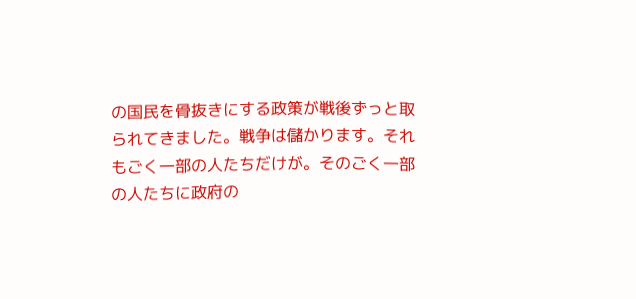の国民を骨抜きにする政策が戦後ずっと取られてきました。戦争は儲かります。それもごく一部の人たちだけが。そのごく一部の人たちに政府の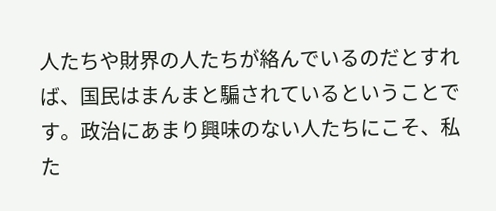人たちや財界の人たちが絡んでいるのだとすれば、国民はまんまと騙されているということです。政治にあまり興味のない人たちにこそ、私た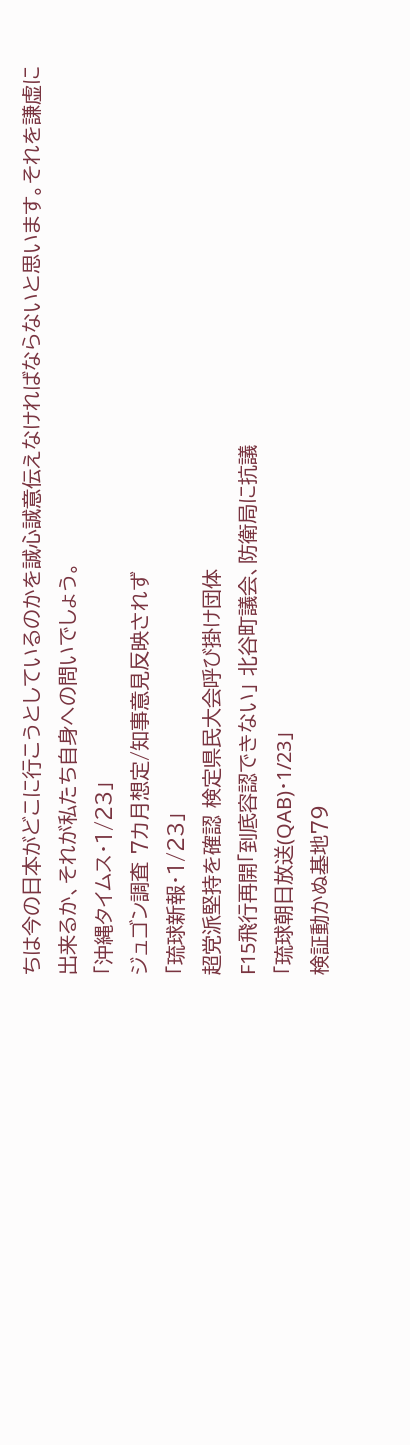ちは今の日本がどこに行こうとしているのかを誠心誠意伝えなければならないと思います。それを謙虚に出来るか、それが私たち自身への問いでしょう。
「沖縄タイムス・1/23」
ジュゴン調査 7カ月想定/知事意見反映されず
「琉球新報・1/23」
超党派堅持を確認 検定県民大会呼び掛け団体
F15飛行再開「到底容認できない」 北谷町議会、防衛局に抗議
「琉球朝日放送(QAB)・1/23」
検証動かぬ基地79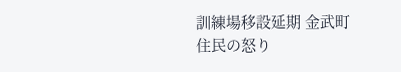訓練場移設延期 金武町住民の怒り